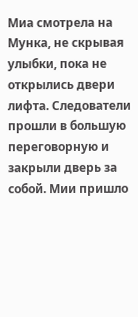Миа смотрела на Мунка, не скрывая улыбки, пока не открылись двери лифта. Следователи прошли в большую переговорную и закрыли дверь за собой. Мии пришло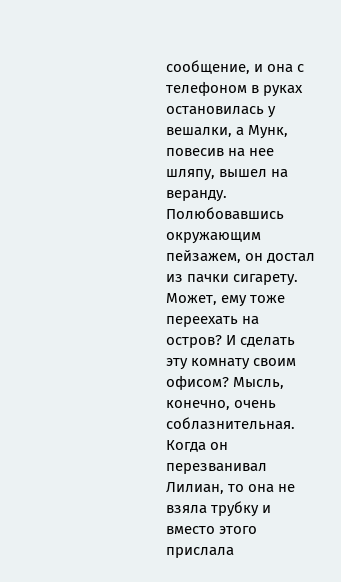сообщение, и она с телефоном в руках остановилась у вешалки, а Мунк, повесив на нее шляпу, вышел на веранду. Полюбовавшись окружающим пейзажем, он достал из пачки сигарету. Может, ему тоже переехать на остров? И сделать эту комнату своим офисом? Мысль, конечно, очень соблазнительная. Когда он перезванивал Лилиан, то она не взяла трубку и вместо этого прислала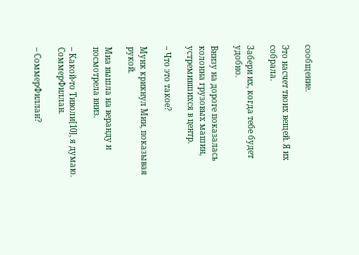сообщение.

Это насчет твоих вещей. Я их собрала.

Забери их, когда тебе будет удобно.

Внизу на дороге показалась колонна грузовых машин, устремившихся в центр.

– Что это такое?

Мунк крикнул Мии, показывая рукой.

Миа вышла на веранду и посмотрела вниз.

– Какой-то Тиволи[10], я думаю. СоммерФиллан.

– СоммерФиллан?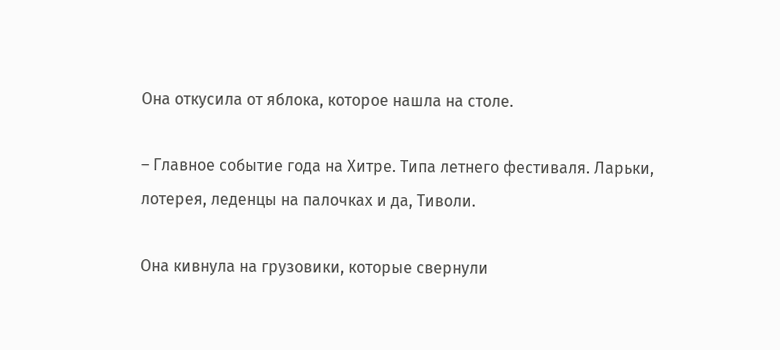Она откусила от яблока, которое нашла на столе.

– Главное событие года на Хитре. Типа летнего фестиваля. Ларьки, лотерея, леденцы на палочках и да, Тиволи.

Она кивнула на грузовики, которые свернули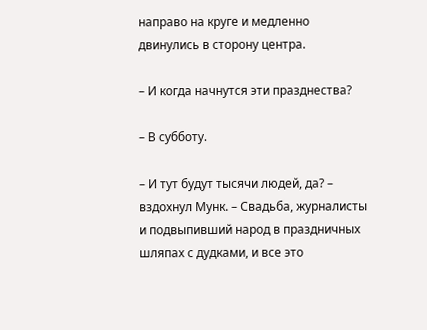направо на круге и медленно двинулись в сторону центра.

– И когда начнутся эти празднества?

– В субботу.

– И тут будут тысячи людей, да? – вздохнул Мунк. – Свадьба, журналисты и подвыпивший народ в праздничных шляпах с дудками, и все это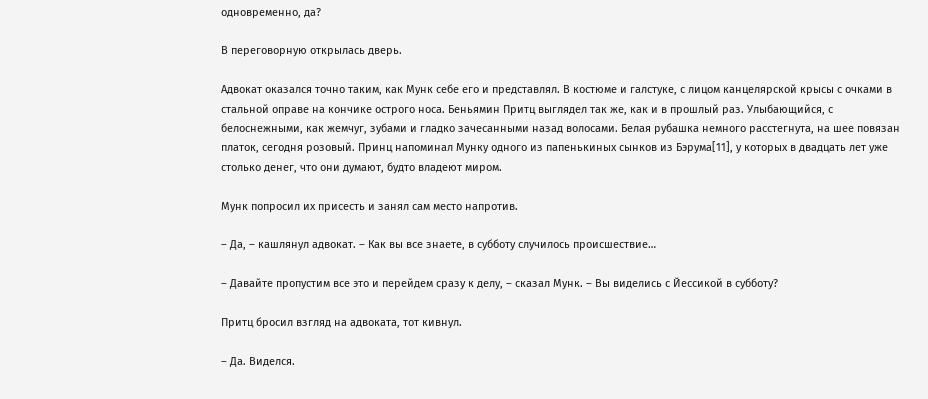одновременно, да?

В переговорную открылась дверь.

Адвокат оказался точно таким, как Мунк себе его и представлял. В костюме и галстуке, с лицом канцелярской крысы с очками в стальной оправе на кончике острого носа. Беньямин Притц выглядел так же, как и в прошлый раз. Улыбающийся, с белоснежными, как жемчуг, зубами и гладко зачесанными назад волосами. Белая рубашка немного расстегнута, на шее повязан платок, сегодня розовый. Принц напоминал Мунку одного из папенькиных сынков из Бэрума[11], у которых в двадцать лет уже столько денег, что они думают, будто владеют миром.

Мунк попросил их присесть и занял сам место напротив.

– Да, – кашлянул адвокат. – Как вы все знаете, в субботу случилось происшествие…

– Давайте пропустим все это и перейдем сразу к делу, – сказал Мунк. – Вы виделись с Йессикой в субботу?

Притц бросил взгляд на адвоката, тот кивнул.

– Да. Виделся.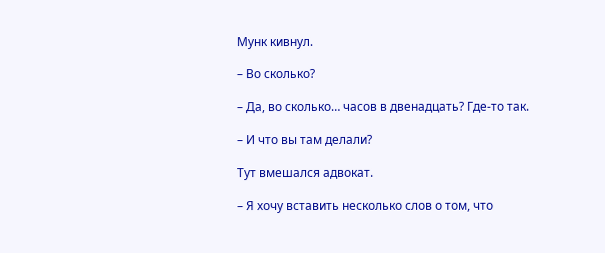Мунк кивнул.

– Во сколько?

– Да, во сколько… часов в двенадцать? Где-то так.

– И что вы там делали?

Тут вмешался адвокат.

– Я хочу вставить несколько слов о том, что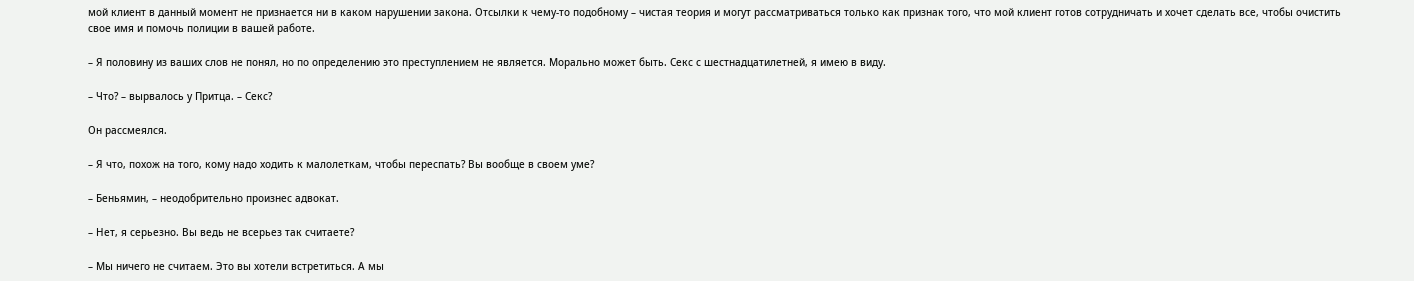мой клиент в данный момент не признается ни в каком нарушении закона. Отсылки к чему-то подобному – чистая теория и могут рассматриваться только как признак того, что мой клиент готов сотрудничать и хочет сделать все, чтобы очистить свое имя и помочь полиции в вашей работе.

– Я половину из ваших слов не понял, но по определению это преступлением не является. Морально может быть. Секс с шестнадцатилетней, я имею в виду.

– Что? – вырвалось у Притца. – Секс?

Он рассмеялся.

– Я что, похож на того, кому надо ходить к малолеткам, чтобы переспать? Вы вообще в своем уме?

– Беньямин, – неодобрительно произнес адвокат.

– Нет, я серьезно. Вы ведь не всерьез так считаете?

– Мы ничего не считаем. Это вы хотели встретиться. А мы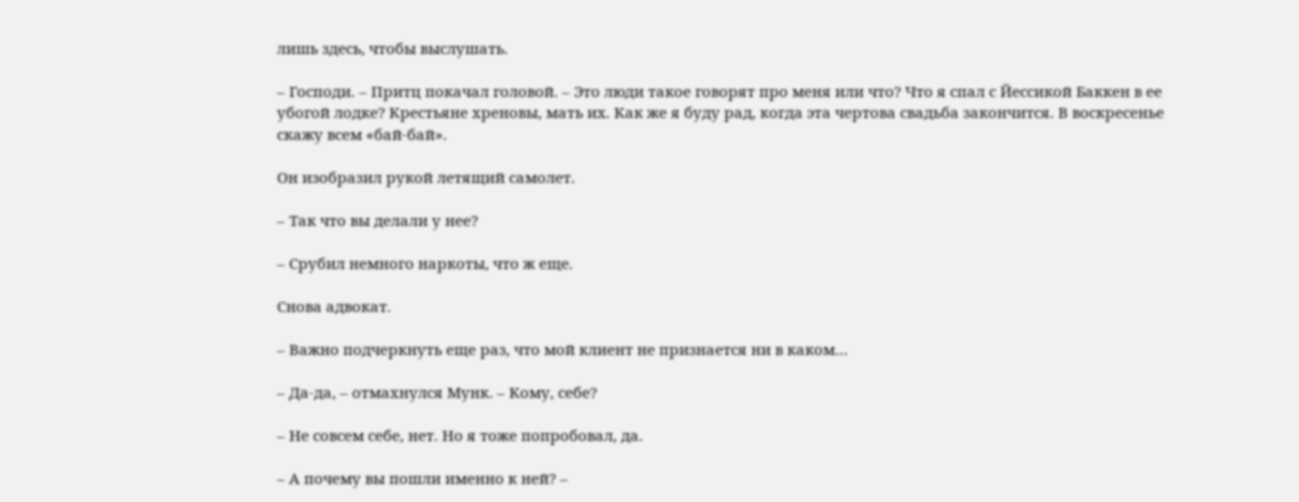лишь здесь, чтобы выслушать.

– Господи. – Притц покачал головой. – Это люди такое говорят про меня или что? Что я спал с Йессикой Баккен в ее убогой лодке? Крестьяне хреновы, мать их. Как же я буду рад, когда эта чертова свадьба закончится. В воскресенье скажу всем «бай-бай».

Он изобразил рукой летящий самолет.

– Так что вы делали у нее?

– Срубил немного наркоты, что ж еще.

Снова адвокат.

– Важно подчеркнуть еще раз, что мой клиент не признается ни в каком…

– Да-да, – отмахнулся Мунк. – Кому, себе?

– Не совсем себе, нет. Но я тоже попробовал, да.

– А почему вы пошли именно к ней? –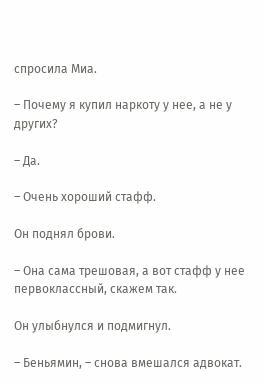спросила Миа.

– Почему я купил наркоту у нее, а не у других?

– Да.

– Очень хороший стафф.

Он поднял брови.

– Она сама трешовая, а вот стафф у нее первоклассный, скажем так.

Он улыбнулся и подмигнул.

– Беньямин, – снова вмешался адвокат.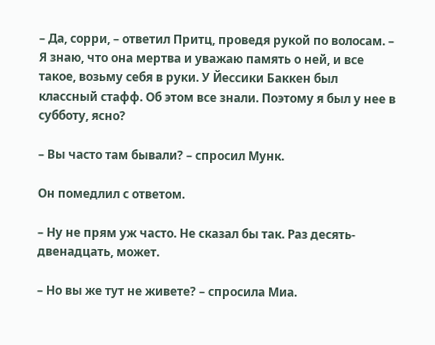– Да, сорри, – ответил Притц, проведя рукой по волосам. – Я знаю, что она мертва и уважаю память о ней, и все такое, возьму себя в руки. У Йессики Баккен был классный стафф. Об этом все знали. Поэтому я был у нее в субботу, ясно?

– Вы часто там бывали? – спросил Мунк.

Он помедлил с ответом.

– Ну не прям уж часто. Не сказал бы так. Раз десять-двенадцать, может.

– Но вы же тут не живете? – спросила Миа.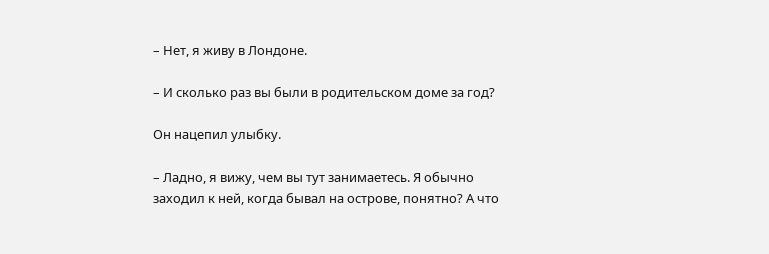– Нет, я живу в Лондоне.

– И сколько раз вы были в родительском доме за год?

Он нацепил улыбку.

– Ладно, я вижу, чем вы тут занимаетесь. Я обычно заходил к ней, когда бывал на острове, понятно? А что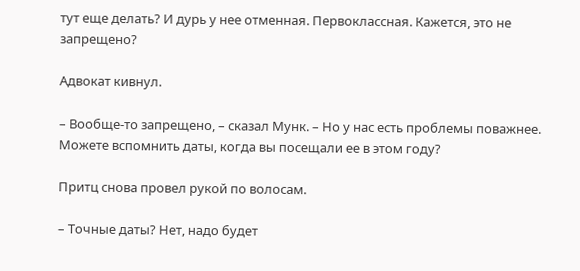тут еще делать? И дурь у нее отменная. Первоклассная. Кажется, это не запрещено?

Адвокат кивнул.

– Вообще-то запрещено, – сказал Мунк. – Но у нас есть проблемы поважнее. Можете вспомнить даты, когда вы посещали ее в этом году?

Притц снова провел рукой по волосам.

– Точные даты? Нет, надо будет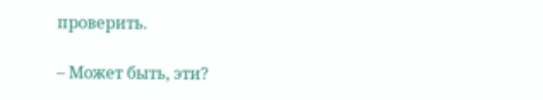проверить.

– Может быть, эти?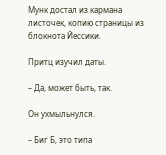Мунк достал из кармана листочек, копию страницы из блокнота Йессики.

Притц изучил даты.

– Да, может быть, так.

Он ухмыльнулся.

– Биг Б, это типа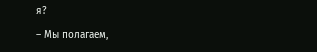я?

– Мы полагаем,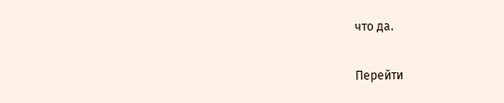что да.

Перейти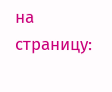на страницу: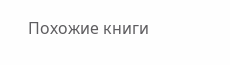Похожие книги